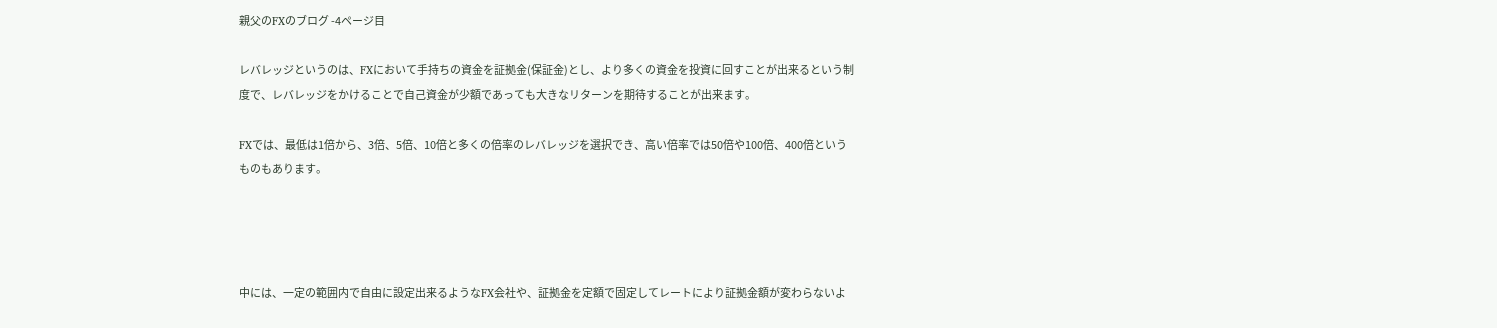親父のFXのブログ -4ページ目

レバレッジというのは、FXにおいて手持ちの資金を証拠金(保証金)とし、より多くの資金を投資に回すことが出来るという制度で、レバレッジをかけることで自己資金が少額であっても大きなリターンを期待することが出来ます。

FXでは、最低は1倍から、3倍、5倍、10倍と多くの倍率のレバレッジを選択でき、高い倍率では50倍や100倍、400倍というものもあります。




中には、一定の範囲内で自由に設定出来るようなFX会社や、証拠金を定額で固定してレートにより証拠金額が変わらないよ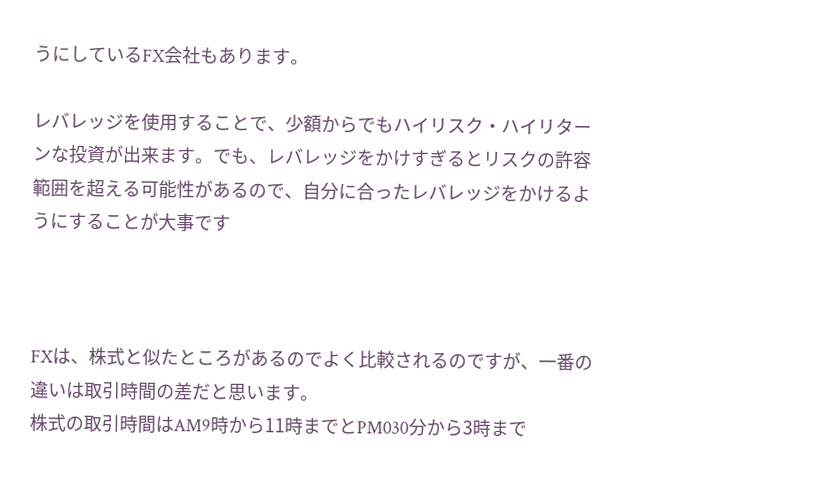うにしているFX会社もあります。

レバレッジを使用することで、少額からでもハイリスク・ハイリターンな投資が出来ます。でも、レバレッジをかけすぎるとリスクの許容範囲を超える可能性があるので、自分に合ったレバレッジをかけるようにすることが大事です



FXは、株式と似たところがあるのでよく比較されるのですが、一番の違いは取引時間の差だと思います。
株式の取引時間はAM9時から11時までとPM030分から3時まで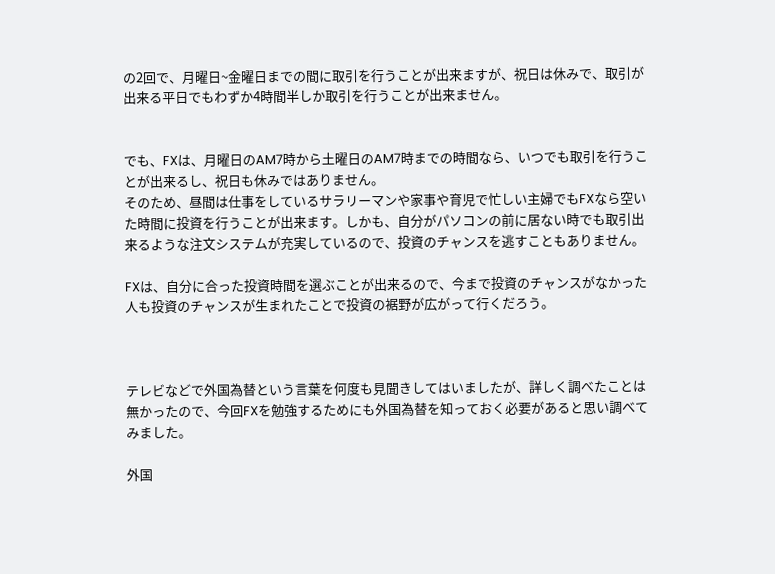の2回で、月曜日~金曜日までの間に取引を行うことが出来ますが、祝日は休みで、取引が出来る平日でもわずか4時間半しか取引を行うことが出来ません。


でも、FXは、月曜日のAM7時から土曜日のAM7時までの時間なら、いつでも取引を行うことが出来るし、祝日も休みではありません。
そのため、昼間は仕事をしているサラリーマンや家事や育児で忙しい主婦でもFXなら空いた時間に投資を行うことが出来ます。しかも、自分がパソコンの前に居ない時でも取引出来るような注文システムが充実しているので、投資のチャンスを逃すこともありません。

FXは、自分に合った投資時間を選ぶことが出来るので、今まで投資のチャンスがなかった人も投資のチャンスが生まれたことで投資の裾野が広がって行くだろう。



テレビなどで外国為替という言葉を何度も見聞きしてはいましたが、詳しく調べたことは無かったので、今回FXを勉強するためにも外国為替を知っておく必要があると思い調べてみました。

外国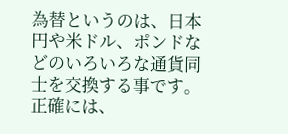為替というのは、日本円や米ドル、ポンドなどのいろいろな通貨同士を交換する事です。正確には、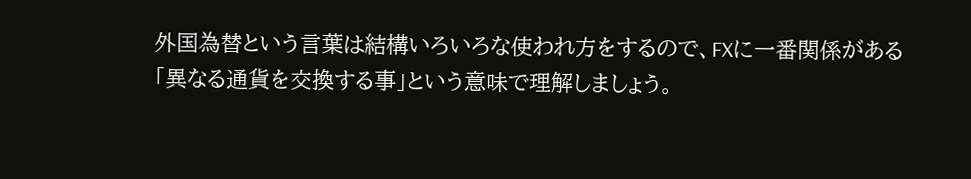外国為替という言葉は結構いろいろな使われ方をするので、FXに一番関係がある「異なる通貨を交換する事」という意味で理解しましょう。